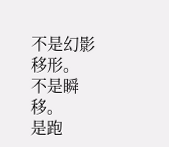不是幻影移形。
不是瞬移。
是跑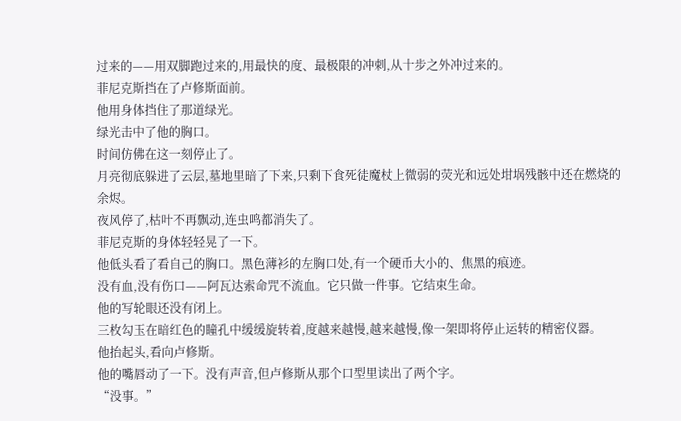过来的——用双脚跑过来的,用最快的度、最极限的冲刺,从十步之外冲过来的。
菲尼克斯挡在了卢修斯面前。
他用身体挡住了那道绿光。
绿光击中了他的胸口。
时间仿佛在这一刻停止了。
月亮彻底躲进了云层,墓地里暗了下来,只剩下食死徒魔杖上微弱的荧光和远处坩埚残骸中还在燃烧的余烬。
夜风停了,枯叶不再飘动,连虫鸣都消失了。
菲尼克斯的身体轻轻晃了一下。
他低头看了看自己的胸口。黑色薄衫的左胸口处,有一个硬币大小的、焦黑的痕迹。
没有血,没有伤口——阿瓦达索命咒不流血。它只做一件事。它结束生命。
他的写轮眼还没有闭上。
三枚勾玉在暗红色的瞳孔中缓缓旋转着,度越来越慢,越来越慢,像一架即将停止运转的精密仪器。
他抬起头,看向卢修斯。
他的嘴唇动了一下。没有声音,但卢修斯从那个口型里读出了两个字。
“没事。”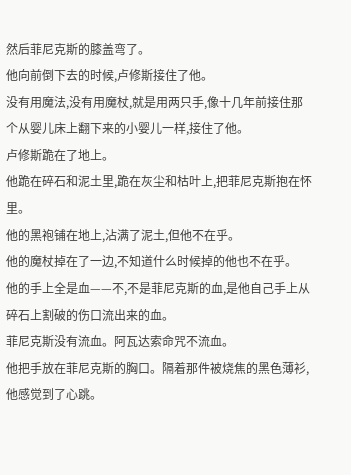然后菲尼克斯的膝盖弯了。
他向前倒下去的时候,卢修斯接住了他。
没有用魔法,没有用魔杖,就是用两只手,像十几年前接住那个从婴儿床上翻下来的小婴儿一样,接住了他。
卢修斯跪在了地上。
他跪在碎石和泥土里,跪在灰尘和枯叶上,把菲尼克斯抱在怀里。
他的黑袍铺在地上,沾满了泥土,但他不在乎。
他的魔杖掉在了一边,不知道什么时候掉的他也不在乎。
他的手上全是血——不,不是菲尼克斯的血,是他自己手上从碎石上割破的伤口流出来的血。
菲尼克斯没有流血。阿瓦达索命咒不流血。
他把手放在菲尼克斯的胸口。隔着那件被烧焦的黑色薄衫,他感觉到了心跳。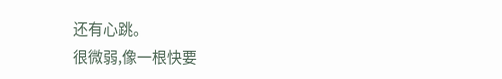还有心跳。
很微弱,像一根快要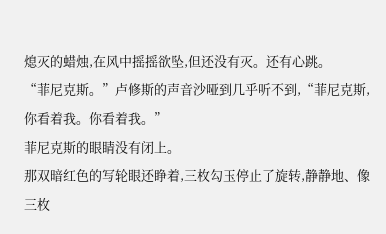熄灭的蜡烛,在风中摇摇欲坠,但还没有灭。还有心跳。
“菲尼克斯。”卢修斯的声音沙哑到几乎听不到,“菲尼克斯,你看着我。你看着我。”
菲尼克斯的眼睛没有闭上。
那双暗红色的写轮眼还睁着,三枚勾玉停止了旋转,静静地、像三枚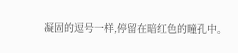凝固的逗号一样,停留在暗红色的瞳孔中。